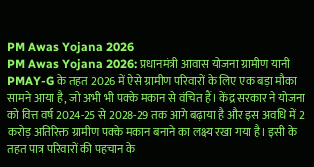PM Awas Yojana 2026
PM Awas Yojana 2026: प्रधानमंत्री आवास योजना ग्रामीण यानी PMAY-G के तहत 2026 में ऐसे ग्रामीण परिवारों के लिए एक बड़ा मौका सामने आया है, जो अभी भी पक्के मकान से वंचित हैं। केंद्र सरकार ने योजना को वित्त वर्ष 2024-25 से 2028-29 तक आगे बढ़ाया है और इस अवधि में 2 करोड़ अतिरिक्त ग्रामीण पक्के मकान बनाने का लक्ष्य रखा गया है। इसी के तहत पात्र परिवारों की पहचान के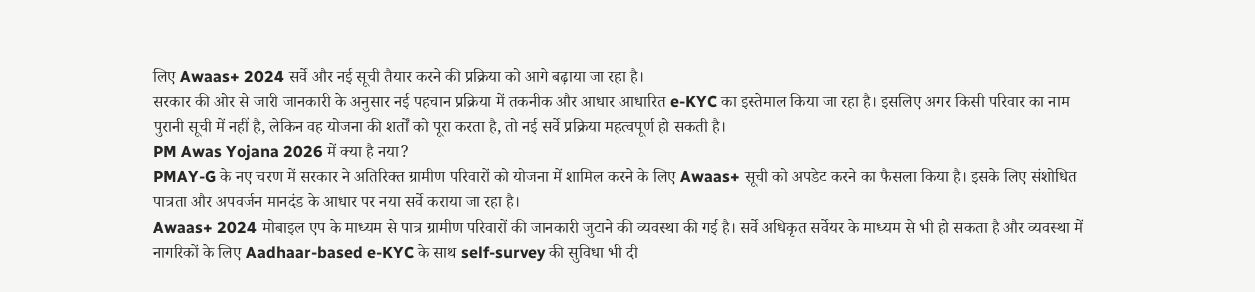लिए Awaas+ 2024 सर्वे और नई सूची तैयार करने की प्रक्रिया को आगे बढ़ाया जा रहा है।
सरकार की ओर से जारी जानकारी के अनुसार नई पहचान प्रक्रिया में तकनीक और आधार आधारित e-KYC का इस्तेमाल किया जा रहा है। इसलिए अगर किसी परिवार का नाम पुरानी सूची में नहीं है, लेकिन वह योजना की शर्तों को पूरा करता है, तो नई सर्वे प्रक्रिया महत्वपूर्ण हो सकती है।
PM Awas Yojana 2026 में क्या है नया?
PMAY-G के नए चरण में सरकार ने अतिरिक्त ग्रामीण परिवारों को योजना में शामिल करने के लिए Awaas+ सूची को अपडेट करने का फैसला किया है। इसके लिए संशोधित पात्रता और अपवर्जन मानदंड के आधार पर नया सर्वे कराया जा रहा है।
Awaas+ 2024 मोबाइल एप के माध्यम से पात्र ग्रामीण परिवारों की जानकारी जुटाने की व्यवस्था की गई है। सर्वे अधिकृत सर्वेयर के माध्यम से भी हो सकता है और व्यवस्था में नागरिकों के लिए Aadhaar-based e-KYC के साथ self-survey की सुविधा भी दी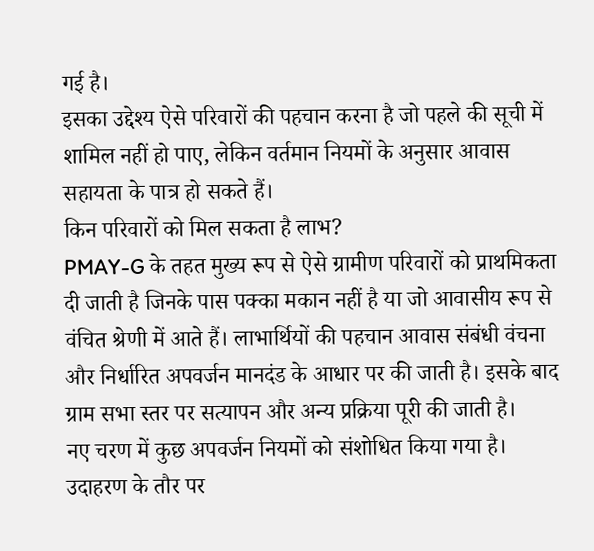गई है।
इसका उद्देश्य ऐसे परिवारों की पहचान करना है जो पहले की सूची में शामिल नहीं हो पाए, लेकिन वर्तमान नियमों के अनुसार आवास सहायता के पात्र हो सकते हैं।
किन परिवारों को मिल सकता है लाभ?
PMAY-G के तहत मुख्य रूप से ऐसे ग्रामीण परिवारों को प्राथमिकता दी जाती है जिनके पास पक्का मकान नहीं है या जो आवासीय रूप से वंचित श्रेणी में आते हैं। लाभार्थियों की पहचान आवास संबंधी वंचना और निर्धारित अपवर्जन मानदंड के आधार पर की जाती है। इसके बाद ग्राम सभा स्तर पर सत्यापन और अन्य प्रक्रिया पूरी की जाती है।
नए चरण में कुछ अपवर्जन नियमों को संशोधित किया गया है। उदाहरण के तौर पर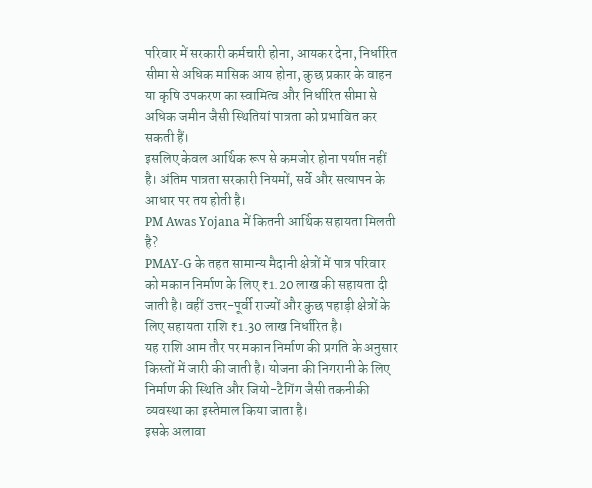परिवार में सरकारी कर्मचारी होना, आयकर देना, निर्धारित सीमा से अधिक मासिक आय होना, कुछ प्रकार के वाहन या कृषि उपकरण का स्वामित्व और निर्धारित सीमा से अधिक जमीन जैसी स्थितियां पात्रता को प्रभावित कर सकती हैं।
इसलिए केवल आर्थिक रूप से कमजोर होना पर्याप्त नहीं है। अंतिम पात्रता सरकारी नियमों, सर्वे और सत्यापन के आधार पर तय होती है।
PM Awas Yojana में कितनी आर्थिक सहायता मिलती है?
PMAY-G के तहत सामान्य मैदानी क्षेत्रों में पात्र परिवार को मकान निर्माण के लिए ₹1.20 लाख की सहायता दी जाती है। वहीं उत्तर-पूर्वी राज्यों और कुछ पहाड़ी क्षेत्रों के लिए सहायता राशि ₹1.30 लाख निर्धारित है।
यह राशि आम तौर पर मकान निर्माण की प्रगति के अनुसार किस्तों में जारी की जाती है। योजना की निगरानी के लिए निर्माण की स्थिति और जियो-टैगिंग जैसी तकनीकी व्यवस्था का इस्तेमाल किया जाता है।
इसके अलावा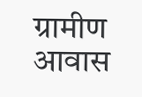ग्रामीण आवास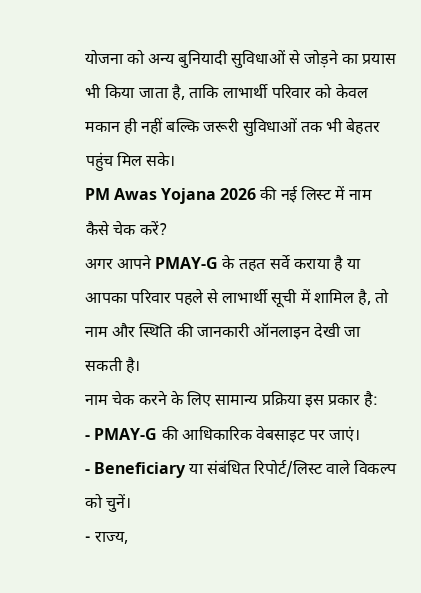योजना को अन्य बुनियादी सुविधाओं से जोड़ने का प्रयास भी किया जाता है, ताकि लाभार्थी परिवार को केवल मकान ही नहीं बल्कि जरूरी सुविधाओं तक भी बेहतर पहुंच मिल सके।
PM Awas Yojana 2026 की नई लिस्ट में नाम कैसे चेक करें?
अगर आपने PMAY-G के तहत सर्वे कराया है या आपका परिवार पहले से लाभार्थी सूची में शामिल है, तो नाम और स्थिति की जानकारी ऑनलाइन देखी जा सकती है।
नाम चेक करने के लिए सामान्य प्रक्रिया इस प्रकार है:
- PMAY-G की आधिकारिक वेबसाइट पर जाएं।
- Beneficiary या संबंधित रिपोर्ट/लिस्ट वाले विकल्प को चुनें।
- राज्य,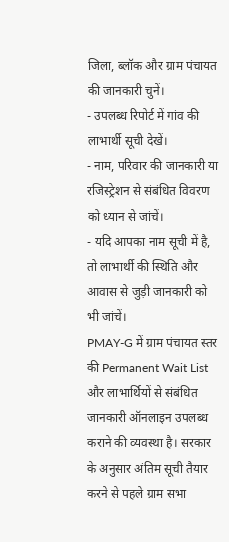जिला, ब्लॉक और ग्राम पंचायत की जानकारी चुनें।
- उपलब्ध रिपोर्ट में गांव की लाभार्थी सूची देखें।
- नाम, परिवार की जानकारी या रजिस्ट्रेशन से संबंधित विवरण को ध्यान से जांचें।
- यदि आपका नाम सूची में है, तो लाभार्थी की स्थिति और आवास से जुड़ी जानकारी को भी जांचें।
PMAY-G में ग्राम पंचायत स्तर की Permanent Wait List और लाभार्थियों से संबंधित जानकारी ऑनलाइन उपलब्ध कराने की व्यवस्था है। सरकार के अनुसार अंतिम सूची तैयार करने से पहले ग्राम सभा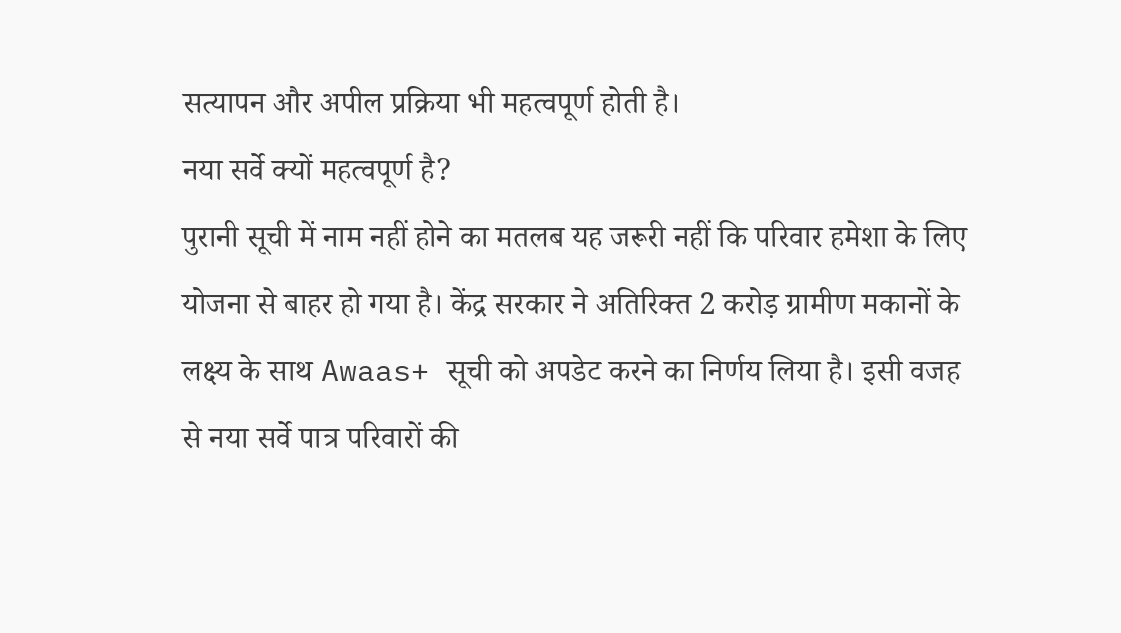सत्यापन और अपील प्रक्रिया भी महत्वपूर्ण होती है।
नया सर्वे क्यों महत्वपूर्ण है?
पुरानी सूची में नाम नहीं होने का मतलब यह जरूरी नहीं कि परिवार हमेशा के लिए योजना से बाहर हो गया है। केंद्र सरकार ने अतिरिक्त 2 करोड़ ग्रामीण मकानों के लक्ष्य के साथ Awaas+ सूची को अपडेट करने का निर्णय लिया है। इसी वजह से नया सर्वे पात्र परिवारों की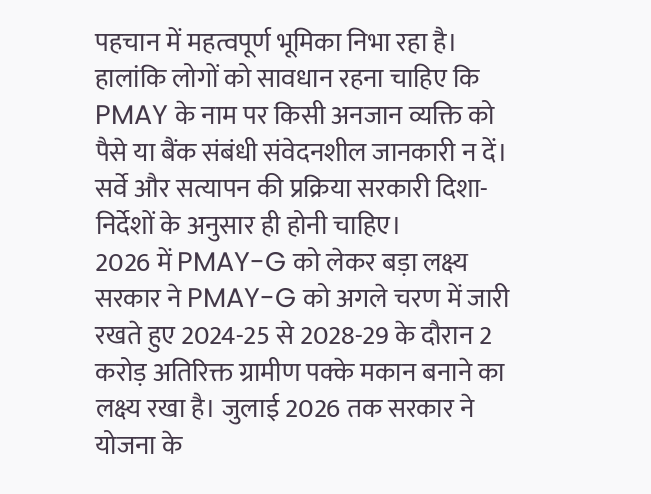पहचान में महत्वपूर्ण भूमिका निभा रहा है।
हालांकि लोगों को सावधान रहना चाहिए कि PMAY के नाम पर किसी अनजान व्यक्ति को पैसे या बैंक संबंधी संवेदनशील जानकारी न दें। सर्वे और सत्यापन की प्रक्रिया सरकारी दिशा-निर्देशों के अनुसार ही होनी चाहिए।
2026 में PMAY-G को लेकर बड़ा लक्ष्य
सरकार ने PMAY-G को अगले चरण में जारी रखते हुए 2024-25 से 2028-29 के दौरान 2 करोड़ अतिरिक्त ग्रामीण पक्के मकान बनाने का लक्ष्य रखा है। जुलाई 2026 तक सरकार ने योजना के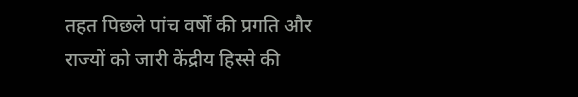तहत पिछले पांच वर्षों की प्रगति और राज्यों को जारी केंद्रीय हिस्से की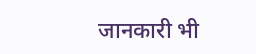जानकारी भी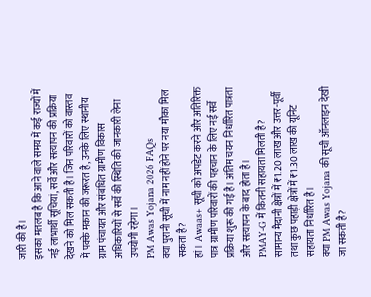जारी की है।
इसका मतलब है कि आने वाले समय में कई राज्यों में नई लाभार्थी सूचियां, सर्वे और सत्यापन की प्रक्रिया देखने को मिल सकती है। जिन परिवारों को वास्तव में पक्के मकान की जरूरत है, उनके लिए स्थानीय ग्राम पंचायत और संबंधित ग्रामीण विकास अधिकारियों से सर्वे की स्थिति की जानकारी लेना उपयोगी रहेगा।
PM Awas Yojana 2026 FAQs
क्या पुरानी सूची में नाम नहीं होने पर नया मौका मिल सकता है?
हां। Awaas+ सूची को अपडेट करने और अतिरिक्त पात्र ग्रामीण परिवारों की पहचान के लिए नई सर्वे प्रक्रिया शुरू की गई है। अंतिम चयन निर्धारित पात्रता और सत्यापन के बाद होता है।
PMAY-G में कितनी सहायता मिलती है?
सामान्य मैदानी क्षेत्रों में ₹1.20 लाख और उत्तर-पूर्वी तथा कुछ पहाड़ी क्षेत्रों में ₹1.30 लाख की यूनिट सहायता निर्धारित है।
क्या PM Awas Yojana की सूची ऑनलाइन देखी जा सकती है?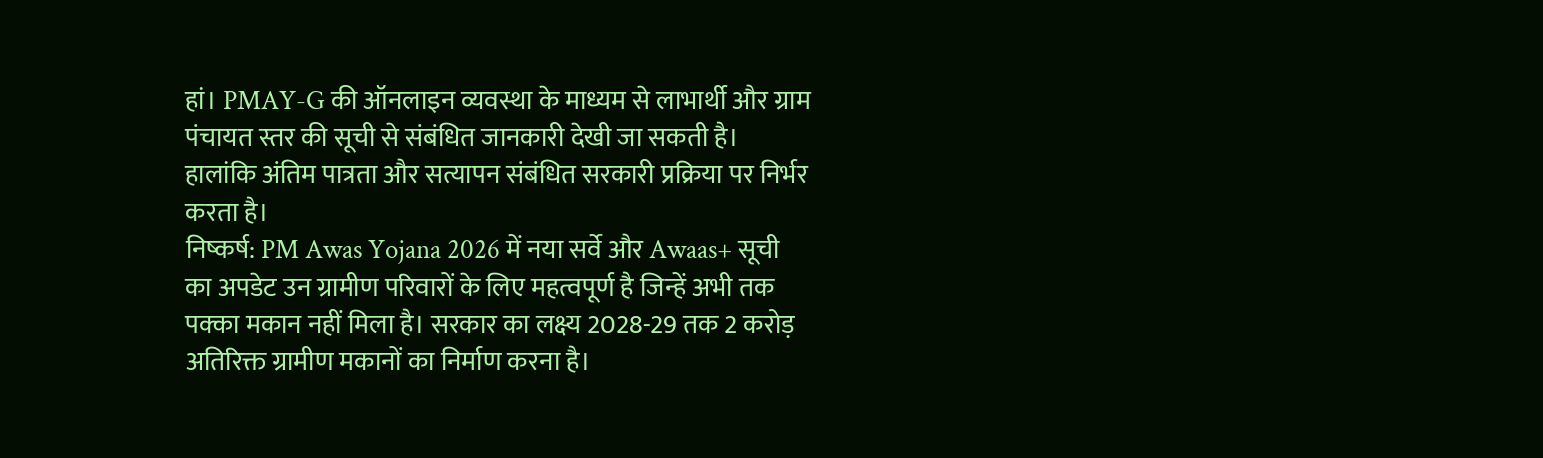हां। PMAY-G की ऑनलाइन व्यवस्था के माध्यम से लाभार्थी और ग्राम पंचायत स्तर की सूची से संबंधित जानकारी देखी जा सकती है। हालांकि अंतिम पात्रता और सत्यापन संबंधित सरकारी प्रक्रिया पर निर्भर करता है।
निष्कर्ष: PM Awas Yojana 2026 में नया सर्वे और Awaas+ सूची का अपडेट उन ग्रामीण परिवारों के लिए महत्वपूर्ण है जिन्हें अभी तक पक्का मकान नहीं मिला है। सरकार का लक्ष्य 2028-29 तक 2 करोड़ अतिरिक्त ग्रामीण मकानों का निर्माण करना है।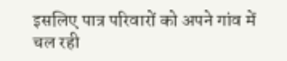इसलिए पात्र परिवारों को अपने गांव में चल रही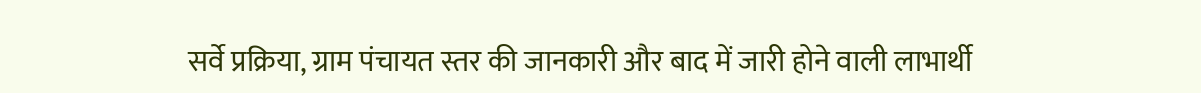सर्वे प्रक्रिया, ग्राम पंचायत स्तर की जानकारी और बाद में जारी होने वाली लाभार्थी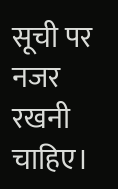सूची पर नजर रखनी चाहिए।